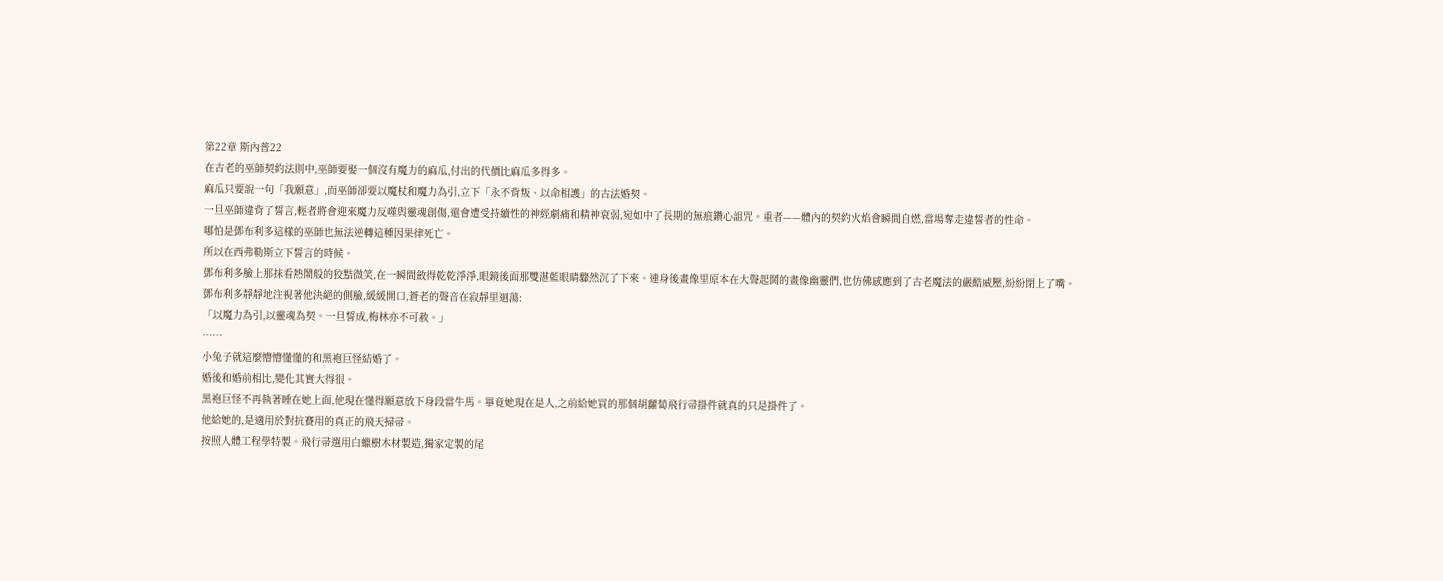第22章 斯內普22
在古老的巫師契約法則中,巫師要娶一個沒有魔力的麻瓜,付出的代價比麻瓜多得多。
麻瓜只要說一句「我願意」,而巫師卻要以魔杖和魔力為引,立下「永不背叛、以命相護」的古法婚契。
一旦巫師違背了誓言,輕者將會迎來魔力反噬與靈魂創傷,還會遭受持續性的神經劇痛和精神衰弱,宛如中了長期的無痕鑽心詛咒。重者——體內的契約火焰會瞬間自燃,當場奪走違誓者的性命。
哪怕是鄧布利多這樣的巫師也無法逆轉這種因果律死亡。
所以在西弗勒斯立下誓言的時候。
鄧布利多臉上那抹看熱鬧般的狡黠微笑,在一瞬間斂得乾乾淨淨,眼鏡後面那雙湛藍眼睛驟然沉了下來。連身後畫像里原本在大聲起鬨的畫像幽靈們,也仿佛感應到了古老魔法的嚴酷威壓,紛紛閉上了嘴。
鄧布利多靜靜地注視著他決絕的側臉,緩緩開口,蒼老的聲音在寂靜里迴蕩:
「以魔力為引,以靈魂為契。一旦誓成,梅林亦不可赦。」
……
小兔子就這麼懵懵懂懂的和黑袍巨怪結婚了。
婚後和婚前相比,變化其實大得很。
黑袍巨怪不再執著睡在她上面,他現在懂得願意放下身段當牛馬。畢竟她現在是人,之前給她買的那個胡蘿蔔飛行帚掛件就真的只是掛件了。
他給她的,是適用於對抗賽用的真正的飛天掃帚。
按照人體工程學特製。飛行帚選用白蠟樹木材製造,獨家定製的尾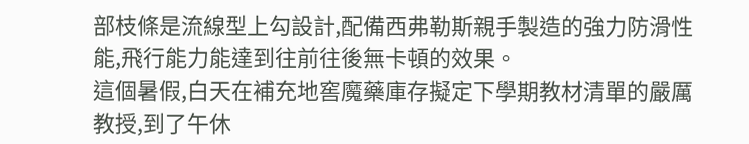部枝條是流線型上勾設計,配備西弗勒斯親手製造的強力防滑性能,飛行能力能達到往前往後無卡頓的效果。
這個暑假,白天在補充地窖魔藥庫存擬定下學期教材清單的嚴厲教授,到了午休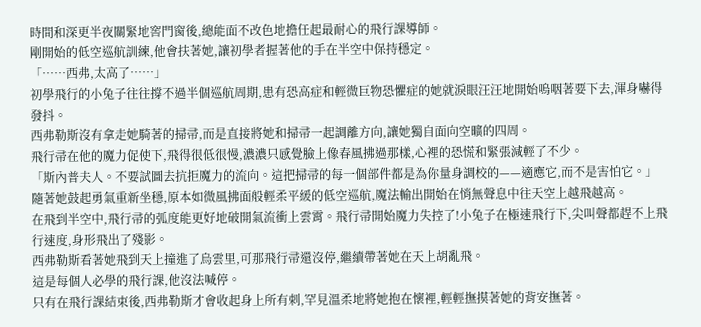時間和深更半夜關緊地窖門窗後,總能面不改色地擔任起最耐心的飛行課導師。
剛開始的低空巡航訓練,他會扶著她,讓初學者握著他的手在半空中保持穩定。
「……西弗,太高了……」
初學飛行的小兔子往往撐不過半個巡航周期,患有恐高症和輕微巨物恐懼症的她就淚眼汪汪地開始嗚咽著要下去,渾身嚇得發抖。
西弗勒斯沒有拿走她騎著的掃帚,而是直接將她和掃帚一起調離方向,讓她獨自面向空曠的四周。
飛行帚在他的魔力促使下,飛得很低很慢,濃濃只感覺臉上像春風拂過那樣,心裡的恐慌和緊張減輕了不少。
「斯內普夫人。不要試圖去抗拒魔力的流向。這把掃帚的每一個部件都是為你量身調校的——適應它,而不是害怕它。」
隨著她鼓起勇氣重新坐穩,原本如微風拂面般輕柔平緩的低空巡航,魔法輸出開始在悄無聲息中往天空上越飛越高。
在飛到半空中,飛行帚的弧度能更好地破開氣流衝上雲霄。飛行帚開始魔力失控了!小兔子在極速飛行下,尖叫聲都趕不上飛行速度,身形飛出了殘影。
西弗勒斯看著她飛到天上撞進了烏雲里,可那飛行帚還沒停,繼續帶著她在天上胡亂飛。
這是每個人必學的飛行課,他沒法喊停。
只有在飛行課結束後,西弗勒斯才會收起身上所有刺,罕見溫柔地將她抱在懷裡,輕輕撫摸著她的背安撫著。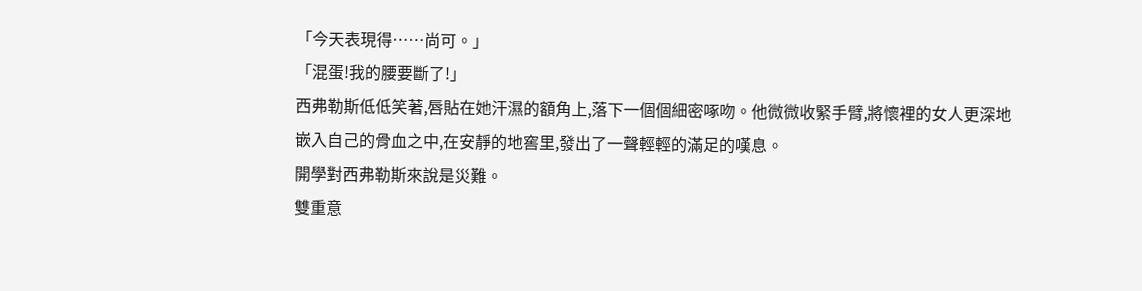「今天表現得……尚可。」
「混蛋!我的腰要斷了!」
西弗勒斯低低笑著,唇貼在她汗濕的額角上,落下一個個細密啄吻。他微微收緊手臂,將懷裡的女人更深地嵌入自己的骨血之中,在安靜的地窖里,發出了一聲輕輕的滿足的嘆息。
開學對西弗勒斯來說是災難。
雙重意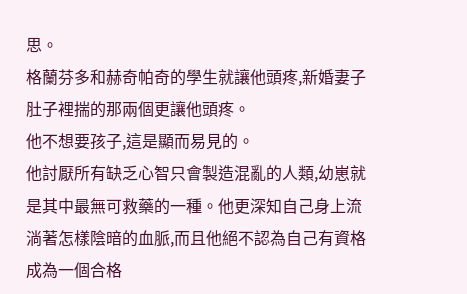思。
格蘭芬多和赫奇帕奇的學生就讓他頭疼,新婚妻子肚子裡揣的那兩個更讓他頭疼。
他不想要孩子,這是顯而易見的。
他討厭所有缺乏心智只會製造混亂的人類,幼崽就是其中最無可救藥的一種。他更深知自己身上流淌著怎樣陰暗的血脈,而且他絕不認為自己有資格成為一個合格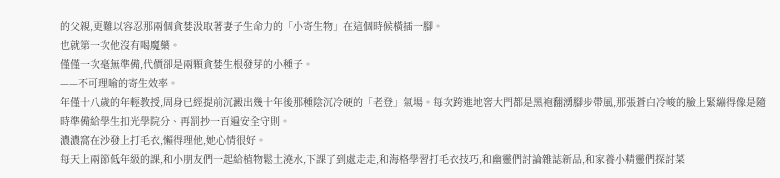的父親,更難以容忍那兩個貪婪汲取著妻子生命力的「小寄生物」在這個時候橫插一腳。
也就第一次他沒有喝魔藥。
僅僅一次毫無準備,代價卻是兩顆貪婪生根發芽的小種子。
——不可理喻的寄生效率。
年僅十八歲的年輕教授,周身已經提前沉澱出幾十年後那種陰沉冷硬的「老登」氣場。每次跨進地窖大門都是黑袍翻湧腳步帶風,那張蒼白冷峻的臉上緊繃得像是隨時準備給學生扣光學院分、再罰抄一百遍安全守則。
濃濃窩在沙發上打毛衣,懶得理他,她心情很好。
每天上兩節低年級的課,和小朋友們一起給植物鬆土澆水,下課了到處走走,和海格學習打毛衣技巧,和幽靈們討論雜誌新品,和家養小精靈們探討菜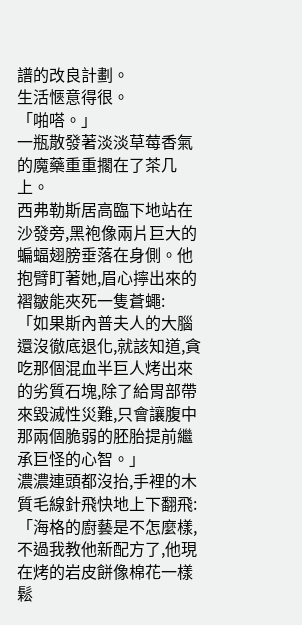譜的改良計劃。
生活愜意得很。
「啪嗒。」
一瓶散發著淡淡草莓香氣的魔藥重重擱在了茶几上。
西弗勒斯居高臨下地站在沙發旁,黑袍像兩片巨大的蝙蝠翅膀垂落在身側。他抱臂盯著她,眉心擰出來的褶皺能夾死一隻蒼蠅:
「如果斯內普夫人的大腦還沒徹底退化,就該知道,貪吃那個混血半巨人烤出來的劣質石塊,除了給胃部帶來毀滅性災難,只會讓腹中那兩個脆弱的胚胎提前繼承巨怪的心智。」
濃濃連頭都沒抬,手裡的木質毛線針飛快地上下翻飛:「海格的廚藝是不怎麼樣,不過我教他新配方了,他現在烤的岩皮餅像棉花一樣鬆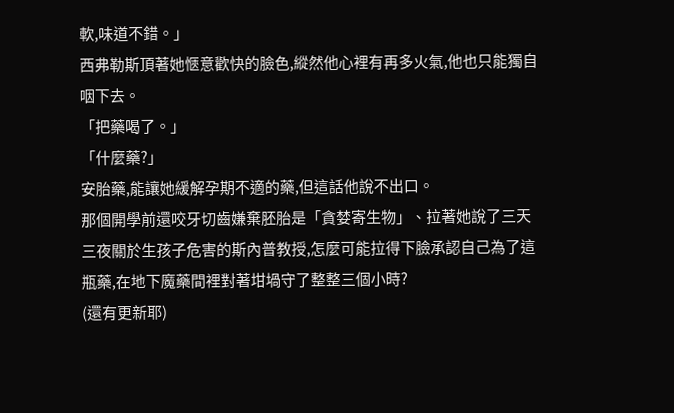軟,味道不錯。」
西弗勒斯頂著她愜意歡快的臉色,縱然他心裡有再多火氣,他也只能獨自咽下去。
「把藥喝了。」
「什麼藥?」
安胎藥,能讓她緩解孕期不適的藥,但這話他說不出口。
那個開學前還咬牙切齒嫌棄胚胎是「貪婪寄生物」、拉著她說了三天三夜關於生孩子危害的斯內普教授,怎麼可能拉得下臉承認自己為了這瓶藥,在地下魔藥間裡對著坩堝守了整整三個小時?
(還有更新耶)